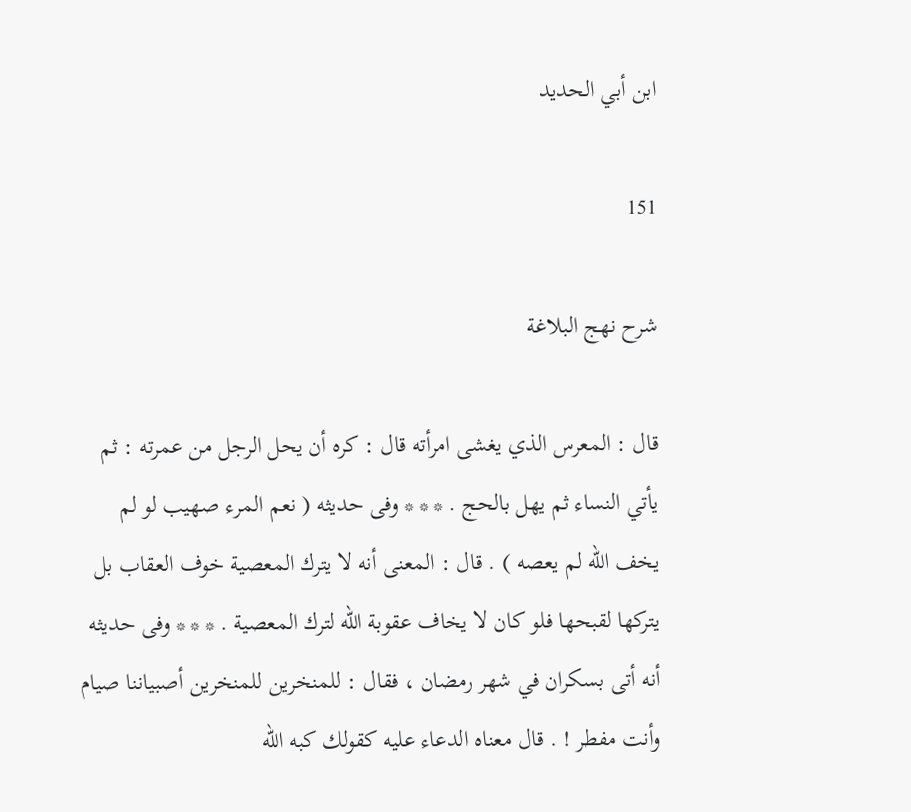ابن أبي الحديد

151

شرح نهج البلاغة

قال : المعرس الذي يغشى امرأته قال : كره أن يحل الرجل من عمرته : ثم يأتي النساء ثم يهل بالحج . * * * وفى حديثه ( نعم المرء صهيب لو لم يخف الله لم يعصه ) . قال : المعنى أنه لا يترك المعصية خوف العقاب بل يتركها لقبحها فلو كان لا يخاف عقوبة الله لترك المعصية . * * * وفى حديثه أنه أتى بسكران في شهر رمضان ، فقال : للمنخرين للمنخرين أصبياننا صيام وأنت مفطر ! . قال معناه الدعاء عليه كقولك كبه الله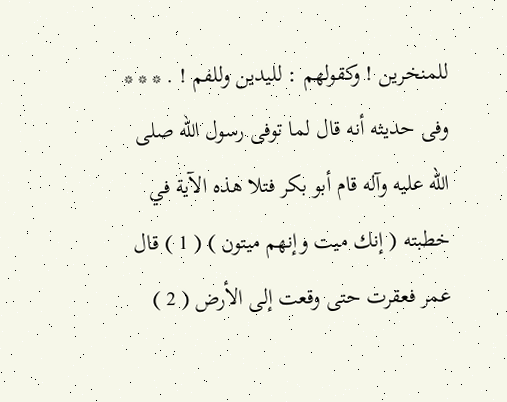للمنخرين ! وكقولهم : لليدين وللفم ! . * * * وفى حديثه أنه قال لما توفى رسول الله صلى الله عليه وآله قام أبو بكر فتلا هذه الآية في خطبته ( إنك ميت وإنهم ميتون ) ( 1 ) قال عمر فعقرت حتى وقعت إلى الأرض ( 2 )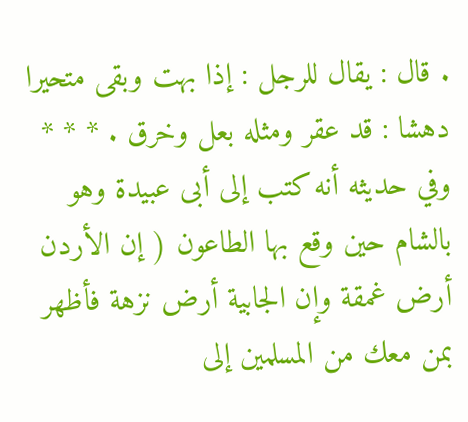. قال : يقال للرجل : إذا بهت وبقى متحيرا دهشا : قد عقر ومثله بعل وخرق . * * * وفي حديثه أنه كتب إلى أبى عبيدة وهو بالشام حين وقع بها الطاعون ( إن الأردن أرض غمقة وإن الجابية أرض نزهة فأظهر بمن معك من المسلمين إلى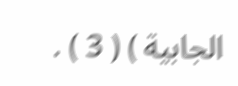الجابية ) ( 3 ) .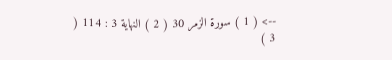--> ( 1 ) سورة الزمر 30 ( 2 ) النهاية 3 : 114 ( 3 )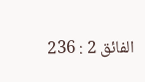الفائق 2 : 236